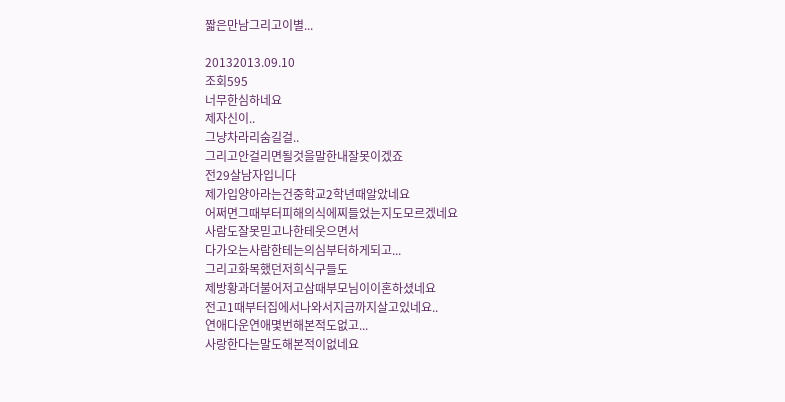짧은만남그리고이별...

20132013.09.10
조회595
너무한심하네요
제자신이..
그냥차라리숨길걸..
그리고안걸리면될것을말한내잘못이겠죠
전29살남자입니다
제가입양아라는건중학교2학년때알았네요
어쩌면그때부터피해의식에찌들었는지도모르겠네요
사람도잘못믿고나한테웃으면서
다가오는사람한테는의심부터하게되고...
그리고화목했던저희식구들도
제방황과더불어저고삼때부모님이이혼하셨네요
전고1때부터집에서나와서지금까지살고있네요..
연애다운연애몇번해본적도없고...
사랑한다는말도해본적이없네요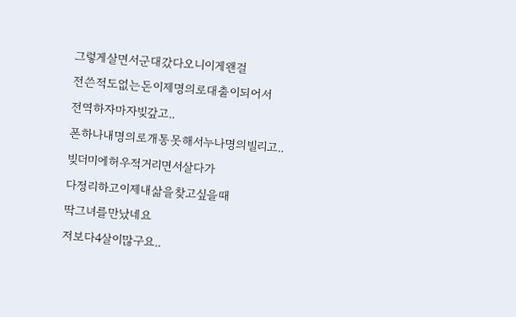그렇게살면서군대갔다오니이게왠걸
전쓴적도없는돈이제명의로대출이되어서
전역하자마자빚갚고..
폰하나내명의로개통못해서누나명의빌리고..
빚더미에허우적거리면서살다가
다정리하고이제내삶을찾고싶을때
딱그녀를만났네요
저보다4살이많구요..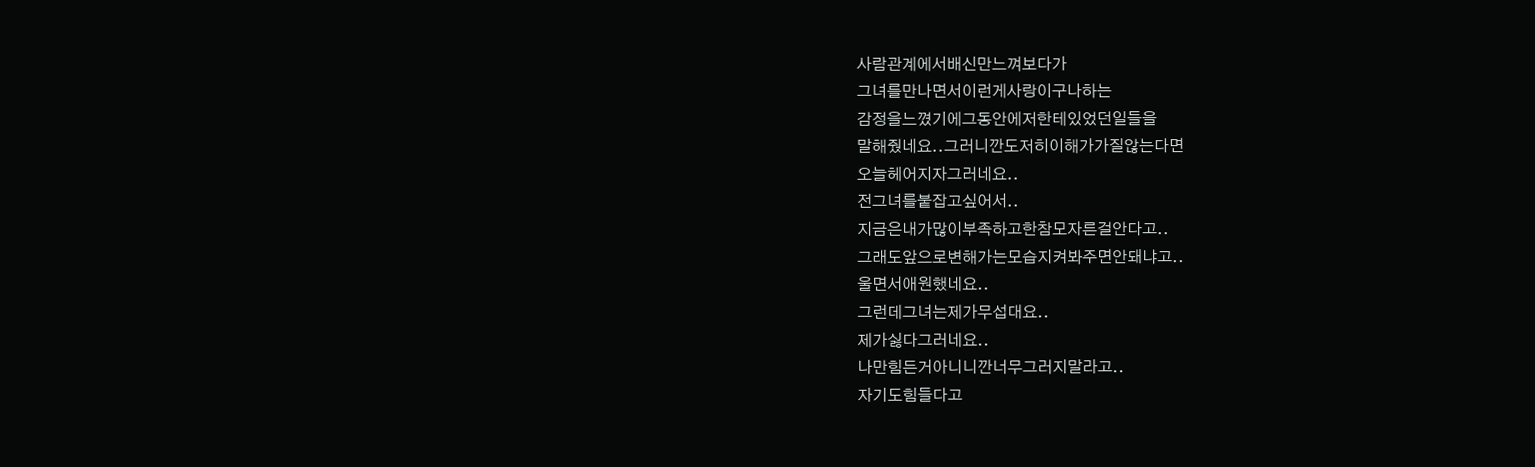사람관계에서배신만느껴보다가
그녀를만나면서이런게사랑이구나하는
감정을느꼈기에그동안에저한테있었던일들을
말해줬네요..그러니깐도저히이해가가질않는다면
오늘헤어지자그러네요..
전그녀를붙잡고싶어서..
지금은내가많이부족하고한참모자른걸안다고..
그래도앞으로변해가는모습지켜봐주면안돼냐고..
울면서애원했네요..
그런데그녀는제가무섭대요..
제가싫다그러네요..
나만힘든거아니니깐너무그러지말라고..
자기도힘들다고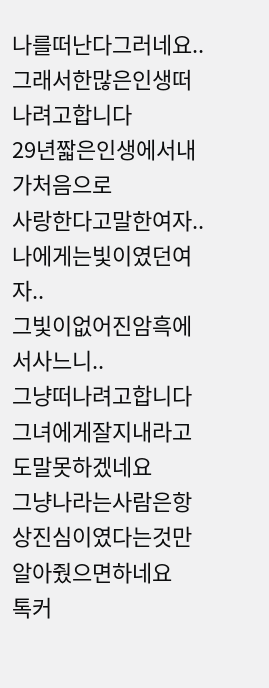나를떠난다그러네요..
그래서한많은인생떠나려고합니다
29년짧은인생에서내가처음으로
사랑한다고말한여자..
나에게는빛이였던여자..
그빛이없어진암흑에서사느니..
그냥떠나려고합니다
그녀에게잘지내라고도말못하겠네요
그냥나라는사람은항상진심이였다는것만
알아줬으면하네요
톡커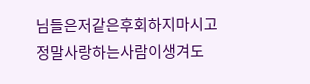님들은저같은후회하지마시고
정말사랑하는사람이생겨도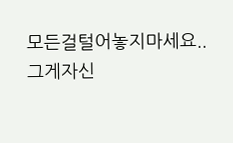모든걸털어놓지마세요..
그게자신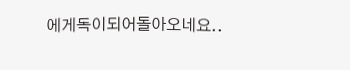에게독이되어돌아오네요..